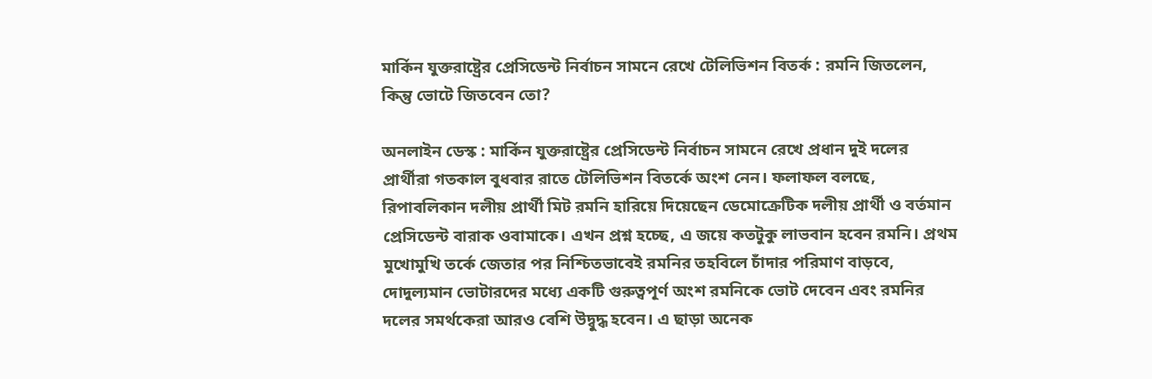মার্কিন যুক্তরাষ্ট্রের প্রেসিডেন্ট নির্বাচন সামনে রেখে টেলিভিশন বিতর্ক : রমনি জিতলেন, কিন্তু ভোটে জিতবেন তো?

অনলাইন ডেস্ক : মার্কিন যুক্তরাষ্ট্রের প্রেসিডেন্ট নির্বাচন সামনে রেখে প্রধান দুই দলের প্রার্থীরা গতকাল বুধবার রাতে টেলিভিশন বিতর্কে অংশ নেন। ফলাফল বলছে, রিপাবলিকান দলীয় প্রার্থী মিট রমনি হারিয়ে দিয়েছেন ডেমোক্রেটিক দলীয় প্রার্থী ও বর্তমান প্রেসিডেন্ট বারাক ওবামাকে। এখন প্রশ্ন হচ্ছে, এ জয়ে কতটুকু লাভবান হবেন রমনি। প্রথম মুখোমুখি তর্কে জেতার পর নিশ্চিতভাবেই রমনির তহবিলে চাঁদার পরিমাণ বাড়বে, দোদুল্যমান ভোটারদের মধ্যে একটি গুরুত্বপূর্ণ অংশ রমনিকে ভোট দেবেন এবং রমনির দলের সমর্থকেরা আরও বেশি উদ্বুদ্ধ হবেন। এ ছাড়া অনেক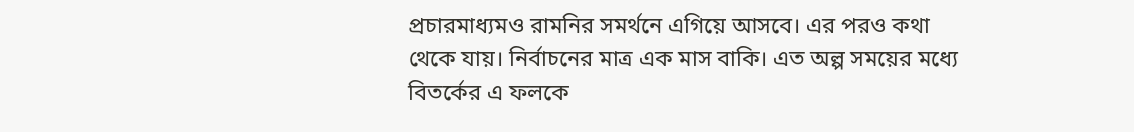প্রচারমাধ্যমও রামনির সমর্থনে এগিয়ে আসবে। এর পরও কথা থেকে যায়। নির্বাচনের মাত্র এক মাস বাকি। এত অল্প সময়ের মধ্যে বিতর্কের এ ফলকে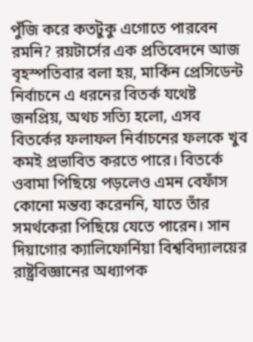পুঁজি করে কতটুকু এগোতে পারবেন রমনি? রয়টার্সের এক প্রতিবেদনে আজ বৃহস্পতিবার বলা হয়, মার্কিন প্রেসিডেন্ট নির্বাচনে এ ধরনের বিতর্ক যথেষ্ট জনপ্রিয়, অথচ সত্যি হলো, এসব বিতর্কের ফলাফল নির্বাচনের ফলকে খুব কমই প্রভাবিত করতে পারে। বিতর্কে ওবামা পিছিয়ে পড়লেও এমন বেফাঁস কোনো মন্তব্য করেননি, যাতে তাঁর সমর্থকেরা পিছিয়ে যেতে পারেন। সান দিয়াগোর ক্যালিফোর্নিয়া বিশ্ববিদ্যালয়ের রাষ্ট্রবিজ্ঞানের অধ্যাপক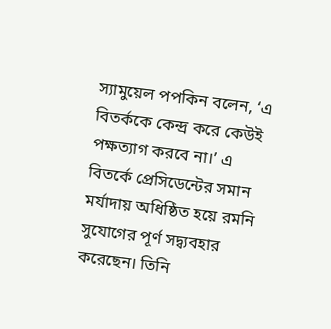স্যামুয়েল পপকিন বলেন, ‘এ বিতর্ককে কেন্দ্র করে কেউই পক্ষত্যাগ করবে না।’ এ বিতর্কে প্রেসিডেন্টের সমান মর্যাদায় অধিষ্ঠিত হয়ে রমনি সুযোগের পূর্ণ সদ্ব্যবহার করেছেন। তিনি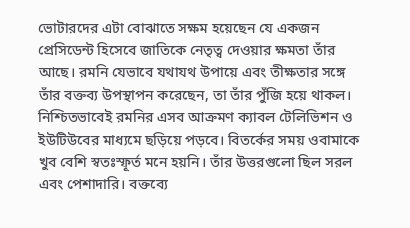ভোটারদের এটা বোঝাতে সক্ষম হয়েছেন যে একজন প্রেসিডেন্ট হিসেবে জাতিকে নেতৃত্ব দেওয়ার ক্ষমতা তাঁর আছে। রমনি যেভাবে যথাযথ উপায়ে এবং তীক্ষতার সঙ্গে তাঁর বক্তব্য উপস্থাপন করেছেন, তা তাঁর পুঁজি হয়ে থাকল। নিশ্চিতভাবেই রমনির এসব আক্রমণ ক্যাবল টেলিভিশন ও ইউটিউবের মাধ্যমে ছড়িয়ে পড়বে। বিতর্কের সময় ওবামাকে খুব বেশি স্বতঃস্ফূর্ত মনে হয়নি। তাঁর উত্তরগুলো ছিল সরল এবং পেশাদারি। বক্তব্যে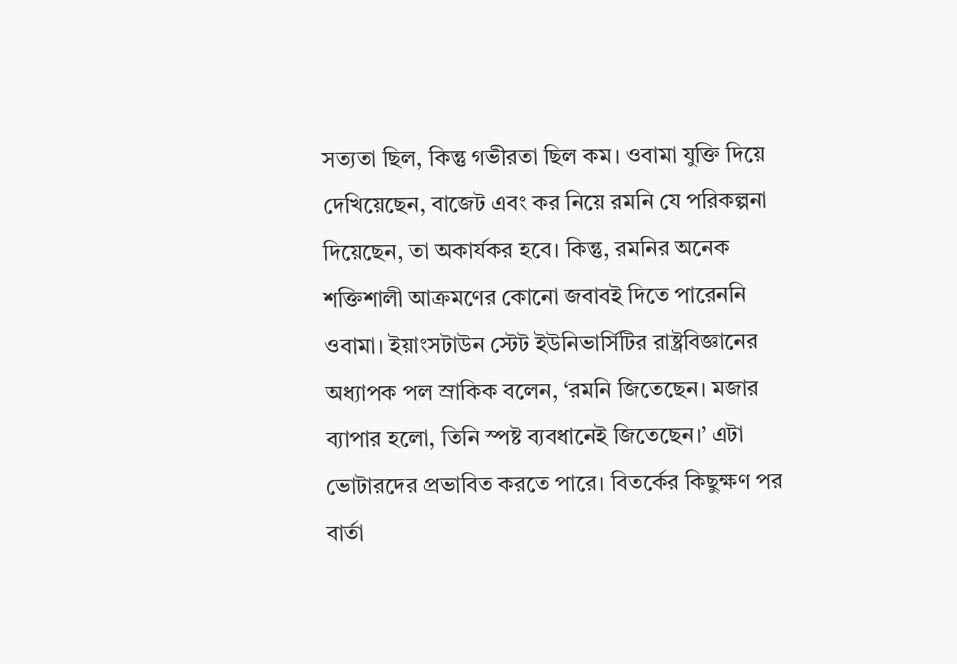সত্যতা ছিল, কিন্তু গভীরতা ছিল কম। ওবামা যুক্তি দিয়ে দেখিয়েছেন, বাজেট এবং কর নিয়ে রমনি যে পরিকল্পনা দিয়েছেন, তা অকার্যকর হবে। কিন্তু, রমনির অনেক শক্তিশালী আক্রমণের কোনো জবাবই দিতে পারেননি ওবামা। ইয়াংসটাউন স্টেট ইউনিভার্সিটির রাষ্ট্রবিজ্ঞানের অধ্যাপক পল স্রাকিক বলেন, ‘রমনি জিতেছেন। মজার ব্যাপার হলো, তিনি স্পষ্ট ব্যবধানেই জিতেছেন।’ এটা ভোটারদের প্রভাবিত করতে পারে। বিতর্কের কিছুক্ষণ পর বার্তা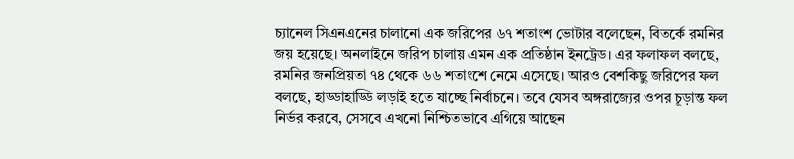চ্যানেল সিএনএনের চালানো এক জরিপের ৬৭ শতাংশ ভোটার বলেছেন, বিতর্কে রমনির জয় হয়েছে। অনলাইনে জরিপ চালায় এমন এক প্রতিষ্ঠান ইনট্রেড। এর ফলাফল বলছে, রমনির জনপ্রিয়তা ৭৪ থেকে ৬৬ শতাংশে নেমে এসেছে। আরও বেশকিছু জরিপের ফল বলছে, হাড্ডাহাড্ডি লড়াই হতে যাচ্ছে নির্বাচনে। তবে যেসব অঙ্গরাজ্যের ওপর চূড়ান্ত ফল নির্ভর করবে, সেসবে এখনো নিশ্চিতভাবে এগিয়ে আছেন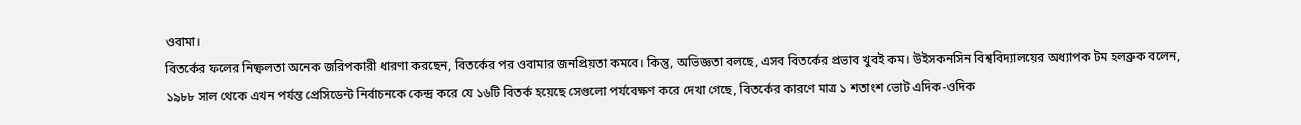ওবামা।
বিতর্কের ফলের নিষ্ফলতা অনেক জরিপকারী ধারণা করছেন, বিতর্কের পর ওবামার জনপ্রিয়তা কমবে। কিন্তু, অভিজ্ঞতা বলছে, এসব বিতর্কের প্রভাব খুবই কম। উইসকনসিন বিশ্ববিদ্যালয়ের অধ্যাপক টম হলব্রুক বলেন, ১৯৮৮ সাল থেকে এখন পর্যন্ত প্রেসিডেন্ট নির্বাচনকে কেন্দ্র করে যে ১৬টি বিতর্ক হয়েছে সেগুলো পর্যবেক্ষণ করে দেখা গেছে, বিতর্কের কারণে মাত্র ১ শতাংশ ভোট এদিক-ওদিক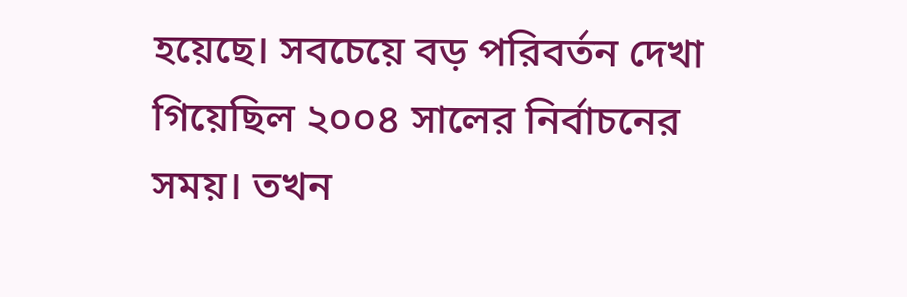হয়েছে। সবচেয়ে বড় পরিবর্তন দেখা গিয়েছিল ২০০৪ সালের নির্বাচনের সময়। তখন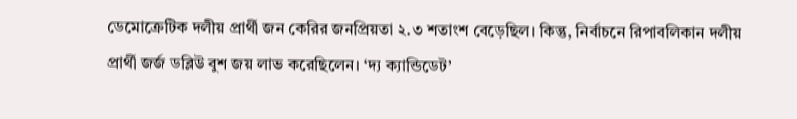ডেমোক্রেটিক দলীয় প্রার্থী জন কেরির জনপ্রিয়তা ২.৩ শতাংশ বেড়েছিল। কিন্তু, নির্বাচনে রিপাবলিকান দলীয় প্রার্থী জর্জ ডব্লিউ বুশ জয় লাভ করেছিলেন। ‘দ্য ক্যান্ডিডেট’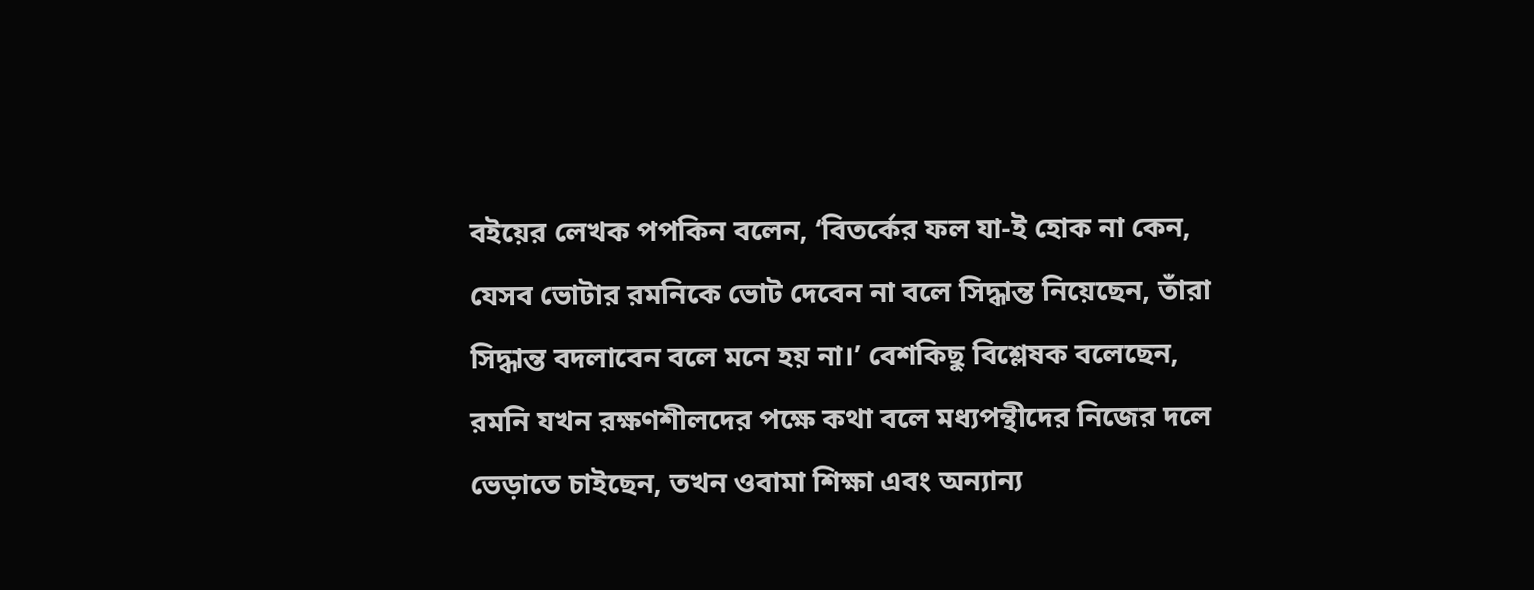বইয়ের লেখক পপকিন বলেন, ‘বিতর্কের ফল যা-ই হোক না কেন, যেসব ভোটার রমনিকে ভোট দেবেন না বলে সিদ্ধান্ত নিয়েছেন, তাঁরা সিদ্ধান্ত বদলাবেন বলে মনে হয় না।’ বেশকিছু বিশ্লেষক বলেছেন, রমনি যখন রক্ষণশীলদের পক্ষে কথা বলে মধ্যপন্থীদের নিজের দলে ভেড়াতে চাইছেন, তখন ওবামা শিক্ষা এবং অন্যান্য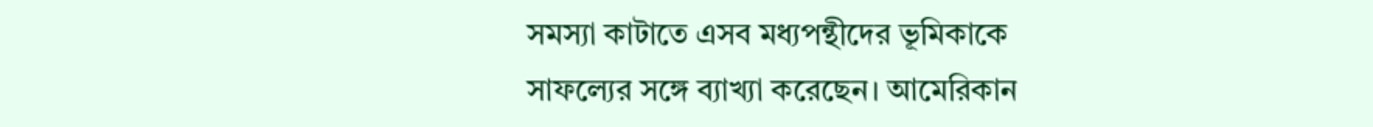সমস্যা কাটাতে এসব মধ্যপন্থীদের ভূমিকাকে সাফল্যের সঙ্গে ব্যাখ্যা করেছেন। আমেরিকান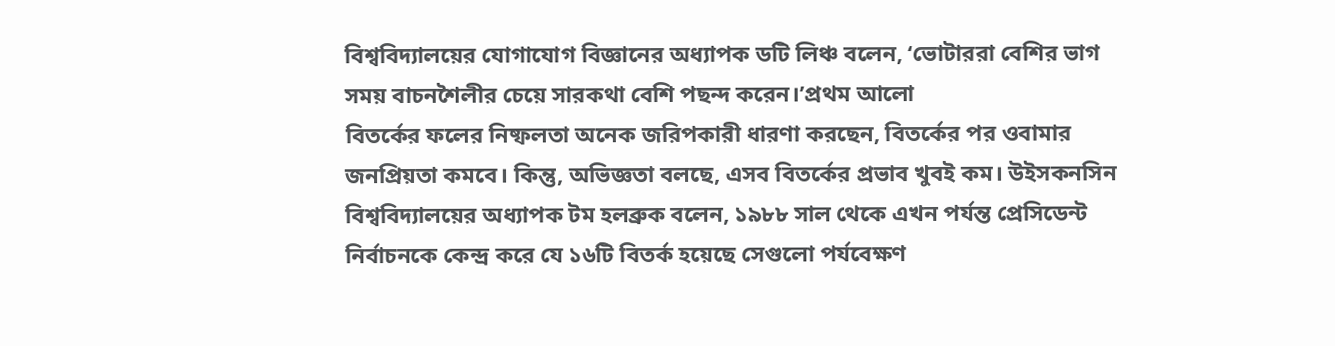বিশ্ববিদ্যালয়ের যোগাযোগ বিজ্ঞানের অধ্যাপক ডটি লিঞ্চ বলেন, ‘ভোটাররা বেশির ভাগ সময় বাচনশৈলীর চেয়ে সারকথা বেশি পছন্দ করেন।’প্রথম আলো
বিতর্কের ফলের নিষ্ফলতা অনেক জরিপকারী ধারণা করছেন, বিতর্কের পর ওবামার জনপ্রিয়তা কমবে। কিন্তু, অভিজ্ঞতা বলছে, এসব বিতর্কের প্রভাব খুবই কম। উইসকনসিন বিশ্ববিদ্যালয়ের অধ্যাপক টম হলব্রুক বলেন, ১৯৮৮ সাল থেকে এখন পর্যন্ত প্রেসিডেন্ট নির্বাচনকে কেন্দ্র করে যে ১৬টি বিতর্ক হয়েছে সেগুলো পর্যবেক্ষণ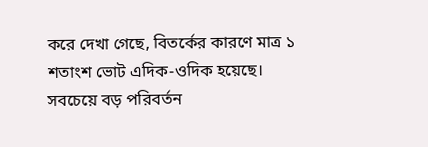করে দেখা গেছে, বিতর্কের কারণে মাত্র ১ শতাংশ ভোট এদিক-ওদিক হয়েছে। সবচেয়ে বড় পরিবর্তন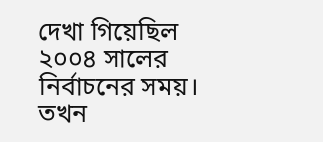দেখা গিয়েছিল ২০০৪ সালের নির্বাচনের সময়। তখন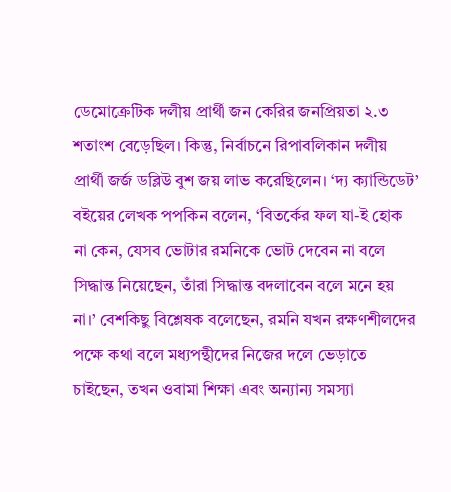ডেমোক্রেটিক দলীয় প্রার্থী জন কেরির জনপ্রিয়তা ২.৩ শতাংশ বেড়েছিল। কিন্তু, নির্বাচনে রিপাবলিকান দলীয় প্রার্থী জর্জ ডব্লিউ বুশ জয় লাভ করেছিলেন। ‘দ্য ক্যান্ডিডেট’ বইয়ের লেখক পপকিন বলেন, ‘বিতর্কের ফল যা-ই হোক না কেন, যেসব ভোটার রমনিকে ভোট দেবেন না বলে সিদ্ধান্ত নিয়েছেন, তাঁরা সিদ্ধান্ত বদলাবেন বলে মনে হয় না।’ বেশকিছু বিশ্লেষক বলেছেন, রমনি যখন রক্ষণশীলদের পক্ষে কথা বলে মধ্যপন্থীদের নিজের দলে ভেড়াতে চাইছেন, তখন ওবামা শিক্ষা এবং অন্যান্য সমস্যা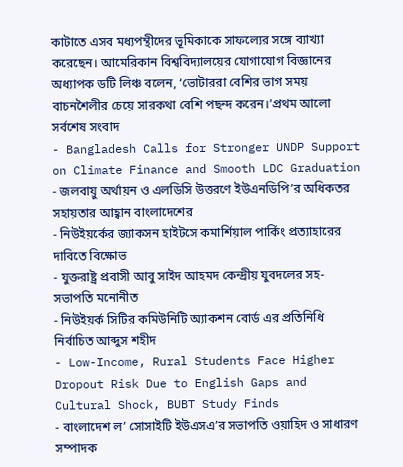কাটাতে এসব মধ্যপন্থীদের ভূমিকাকে সাফল্যের সঙ্গে ব্যাখ্যা করেছেন। আমেরিকান বিশ্ববিদ্যালয়ের যোগাযোগ বিজ্ঞানের অধ্যাপক ডটি লিঞ্চ বলেন, ‘ভোটাররা বেশির ভাগ সময় বাচনশৈলীর চেয়ে সারকথা বেশি পছন্দ করেন।’প্রথম আলো
সর্বশেষ সংবাদ
- Bangladesh Calls for Stronger UNDP Support on Climate Finance and Smooth LDC Graduation
- জলবায়ু অর্থায়ন ও এলডিসি উত্তরণে ইউএনডিপি’র অধিকতর সহায়তার আহ্বান বাংলাদেশের
- নিউইয়র্কের জ্যাকসন হাইটসে কমার্শিয়াল পার্কিং প্রত্যাহারের দাবিতে বিক্ষোভ
- যুক্তরাষ্ট্র প্রবাসী আবু সাইদ আহমদ কেন্দ্রীয় যুবদলের সহ-সভাপতি মনোনীত
- নিউইয়র্ক সিটির কমিউনিটি অ্যাকশন বোর্ড এর প্রতিনিধি নির্বাচিত আব্দুস শহীদ
- Low-Income, Rural Students Face Higher Dropout Risk Due to English Gaps and Cultural Shock, BUBT Study Finds
- বাংলাদেশ ল’ সোসাইটি ইউএসএ’র সভাপতি ওয়াহিদ ও সাধারণ সম্পাদক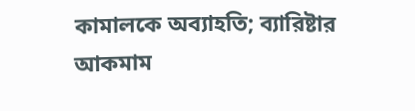কামালকে অব্যাহতি; ব্যারিষ্টার আকমাম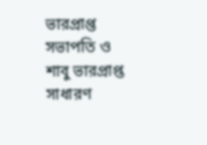ভারপ্রাপ্ত সভাপতি ও শাবু ভারপ্রাপ্ত সাধারণ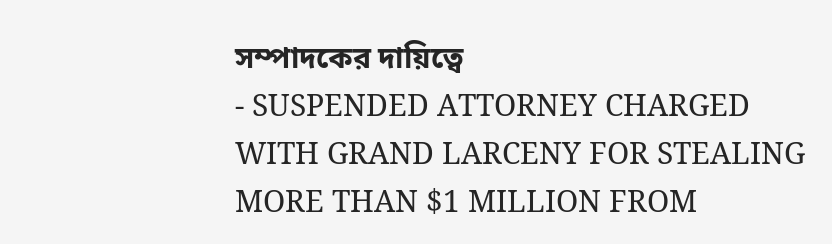সম্পাদকের দায়িত্বে
- SUSPENDED ATTORNEY CHARGED WITH GRAND LARCENY FOR STEALING MORE THAN $1 MILLION FROM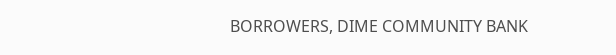BORROWERS, DIME COMMUNITY BANK